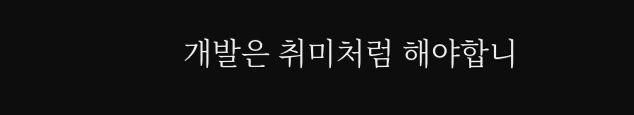개발은 취미처럼 해야합니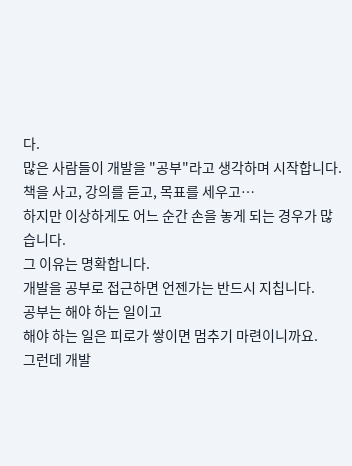다.
많은 사람들이 개발을 "공부"라고 생각하며 시작합니다.
책을 사고, 강의를 듣고, 목표를 세우고…
하지만 이상하게도 어느 순간 손을 놓게 되는 경우가 많습니다.
그 이유는 명확합니다.
개발을 공부로 접근하면 언젠가는 반드시 지칩니다.
공부는 해야 하는 일이고
해야 하는 일은 피로가 쌓이면 멈추기 마련이니까요.
그런데 개발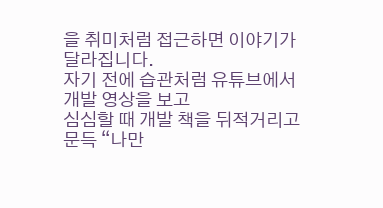을 취미처럼 접근하면 이야기가 달라집니다.
자기 전에 습관처럼 유튜브에서 개발 영상을 보고
심심할 때 개발 책을 뒤적거리고
문득 “나만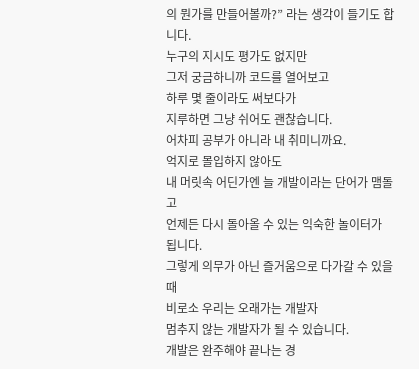의 뭔가를 만들어볼까?” 라는 생각이 들기도 합니다.
누구의 지시도 평가도 없지만
그저 궁금하니까 코드를 열어보고
하루 몇 줄이라도 써보다가
지루하면 그냥 쉬어도 괜찮습니다.
어차피 공부가 아니라 내 취미니까요.
억지로 몰입하지 않아도
내 머릿속 어딘가엔 늘 개발이라는 단어가 맴돌고
언제든 다시 돌아올 수 있는 익숙한 놀이터가 됩니다.
그렇게 의무가 아닌 즐거움으로 다가갈 수 있을 때
비로소 우리는 오래가는 개발자
멈추지 않는 개발자가 될 수 있습니다.
개발은 완주해야 끝나는 경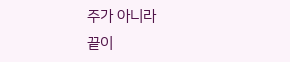주가 아니라
끝이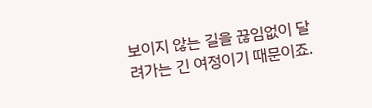보이지 않는 길을 끊임없이 달려가는 긴 여정이기 때문이죠.